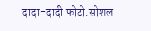दादा-दादी फोटो.सोशल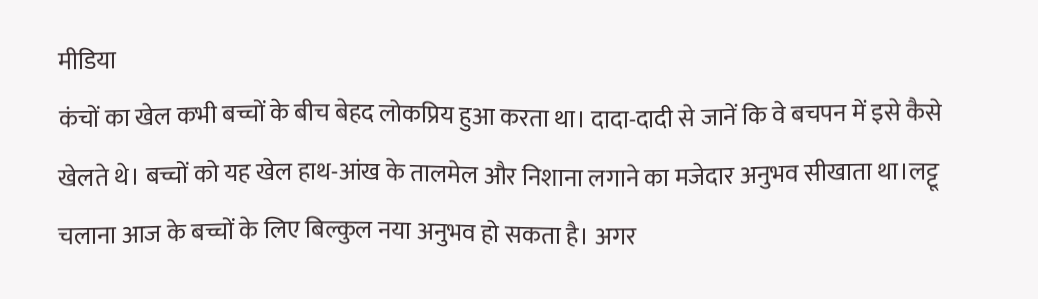मीडिया
कंचों का खेल कभी बच्चों के बीच बेहद लोकप्रिय हुआ करता था। दादा-दादी से जानें कि वे बचपन में इसे कैसे खेलते थे। बच्चों को यह खेल हाथ-आंख के तालमेल और निशाना लगाने का मजेदार अनुभव सीखाता था।लट्टू चलाना आज के बच्चों के लिए बिल्कुल नया अनुभव हो सकता है। अगर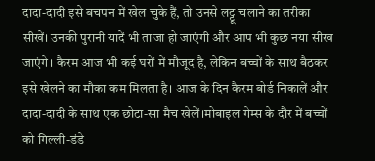दादा-दादी इसे बचपन में खेल चुके हैं, तो उनसे लट्टू चलाने का तरीका सीखें। उनकी पुरानी यादें भी ताजा हो जाएंगी और आप भी कुछ नया सीख जाएंगे। कैरम आज भी कई घरों में मौजूद है, लेकिन बच्चों के साथ बैठकर इसे खेलने का मौका कम मिलता है। आज के दिन कैरम बोर्ड निकालें और दादा-दादी के साथ एक छोटा-सा मैच खेलें।मोबाइल गेम्स के दौर में बच्चों को गिल्ली-डंडे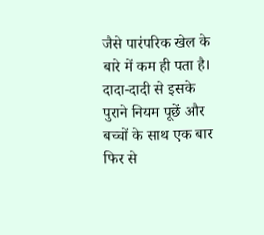जैसे पारंपरिक खेल के बारे में कम ही पता है। दादा-दादी से इसके पुराने नियम पूछें और बच्चों के साथ एक बार फिर से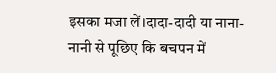इसका मजा लें।दादा-दादी या नाना-नानी से पूछिए कि बचपन में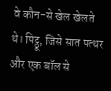वे कौन-से खेल खेलते थे। पिट्ठू, जिसे सात पत्थर और एक बॉल से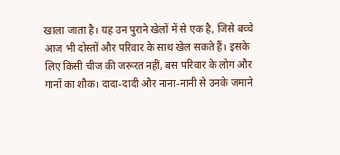खाला जाता है। यह उन पुराने खेलों में से एक है, जिसे बच्चे आज भी दोस्तों और परिवार के साथ खेल सकते हैं। इसके लिए किसी चीज की जरूरत नहीं, बस परिवार के लोग और गानों का शौक। दादा-दादी और नाना-नानी से उनके जमाने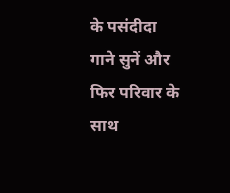के पसंदीदा गाने सुनें और फिर परिवार के साथ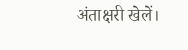अंताक्षरी खेलें।